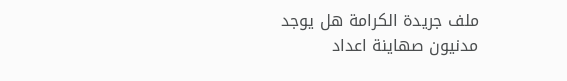ملف جريدة الكرامة هل يوجد مدنيون صهاينة اعداد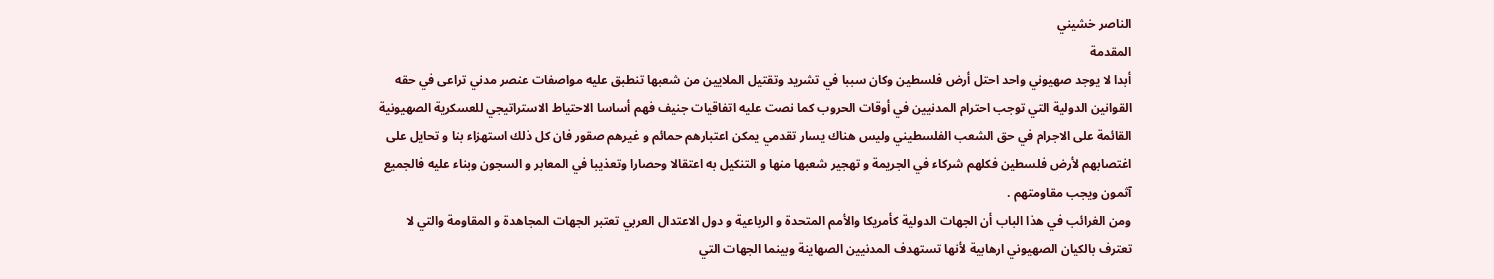الناصر خشيني
المقدمة
أبدا لا يوجد صهيوني واحد احتل أرض فلسطين وكان سببا في تشريد وتقتيل الملايين من شعبها تنطبق عليه مواصفات عنصر مدني تراعى في حقه القوانين الدولية التي توجب احترام المدنيين في أوقات الحروب كما نصت عليه اتفاقيات جنيف فهم أساسا الاحتياط الاستراتيجي للعسكرية الصهيونية القائمة على الاجرام في حق الشعب الفلسطيني وليس هناك يسار تقدمي يمكن اعتبارهم حمائم و غيرهم صقور فان كل ذلك استهزاء بنا و تحايل على اغتصابهم لأرض فلسطين فكلهم شركاء في الجريمة و تهجير شعبها منها و التنكيل به اعتقالا وحصارا وتعذيبا في المعابر و السجون وبناء عليه فالجميع آثمون ويجب مقاومتهم .
ومن الغرائب في هذا الباب أن الجهات الدولية كأمريكا والأمم المتحدة و الرباعية و دول الاعتدال العربي تعتبر الجهات المجاهدة و المقاومة والتي لا تعترف بالكيان الصهيوني ارهابية لأنها تستهدف المدنيين الصهاينة وبينما الجهات التي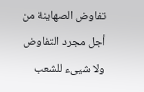تفاوض الصهاينة من أجل مجرد التفاوض ولا شيىء للشعب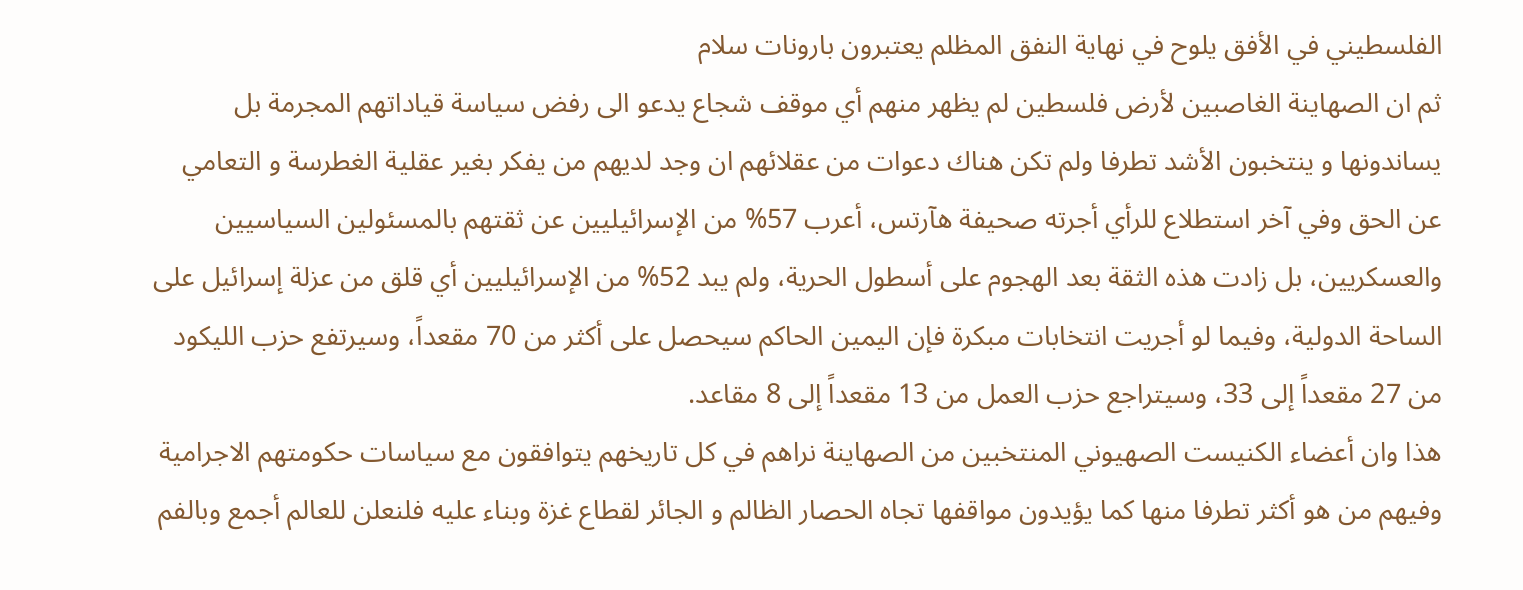الفلسطيني في الأفق يلوح في نهاية النفق المظلم يعتبرون بارونات سلام
ثم ان الصهاينة الغاصبين لأرض فلسطين لم يظهر منهم أي موقف شجاع يدعو الى رفض سياسة قياداتهم المجرمة بل يساندونها و ينتخبون الأشد تطرفا ولم تكن هناك دعوات من عقلائهم ان وجد لديهم من يفكر بغير عقلية الغطرسة و التعامي عن الحق وفي آخر استطلاع للرأي أجرته صحيفة هآرتس، أعرب 57% من الإسرائيليين عن ثقتهم بالمسئولين السياسيين والعسكريين، بل زادت هذه الثقة بعد الهجوم على أسطول الحرية، ولم يبد 52% من الإسرائيليين أي قلق من عزلة إسرائيل على الساحة الدولية، وفيما لو أجريت انتخابات مبكرة فإن اليمين الحاكم سيحصل على أكثر من 70 مقعداً، وسيرتفع حزب الليكود من 27 مقعداً إلى 33، وسيتراجع حزب العمل من 13 مقعداً إلى 8 مقاعد.
هذا وان أعضاء الكنيست الصهيوني المنتخبين من الصهاينة نراهم في كل تاريخهم يتوافقون مع سياسات حكومتهم الاجرامية وفيهم من هو أكثر تطرفا منها كما يؤيدون مواقفها تجاه الحصار الظالم و الجائر لقطاع غزة وبناء عليه فلنعلن للعالم أجمع وبالفم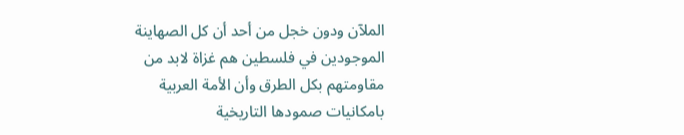الملآن ودون خجل من أحد أن كل الصهاينة الموجودين في فلسطين هم غزاة لابد من مقاومتهم بكل الطرق وأن الأمة العربية بامكانيات صمودها التاريخية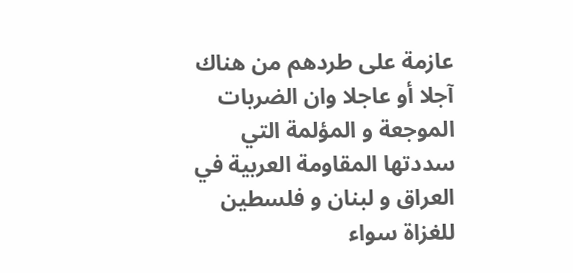عازمة على طردهم من هناك آجلا أو عاجلا وان الضربات الموجعة و المؤلمة التي سددتها المقاومة العربية في العراق و لبنان و فلسطين للغزاة سواء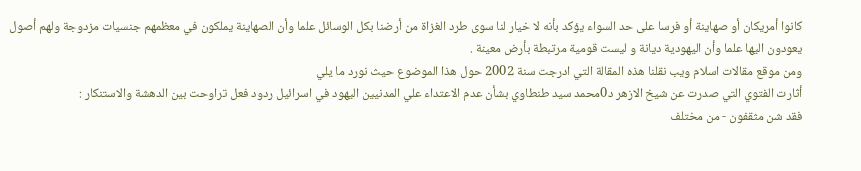كانوا أمريكان أو صهاينة أو فرسا على حد السواء يؤكد بأنه لا خيار لنا سوى طرد الغزاة من أرضنا بكل الوسائل علما وأن الصهاينة يملكون في معظمهم جنسيات مزدوجة ولهم أصول يعودون اليها علما وأن اليهودية ديانة و ليست قومية مرتبطة بأرض معينة .
ومن موقع مقالات اسلام ويب نقلنا هذه المقالة التي ادرجت سنة 2002 حول هذا الموضوع حيث نورد ما يلي
أثارت الفتوي التي صدرت عن شيخ الازهر د0محمد سيد طنطاوي بشأن عدم الاعتداء علي المدنيين اليهود في اسرائيل ردود فعل تراوحت بين الدهشة والاستنكار :
فقد شن مثقفون - من مختلف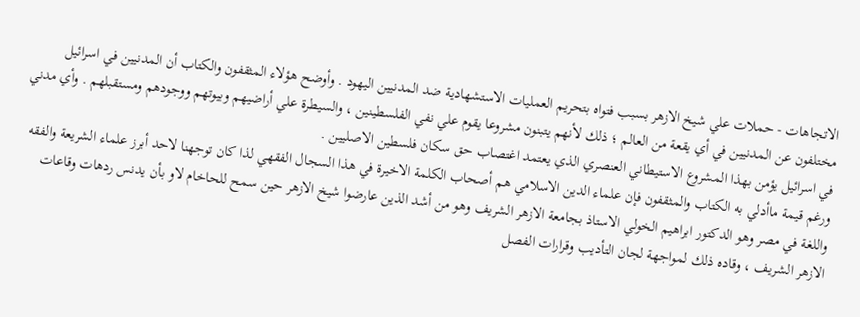الاتجاهات - حملات علي شيخ الازهر بسبب فتواه بتحريم العمليات الاستشهادية ضد المدنيين اليهود . وأوضح هؤلاء المثقفون والكتاب أن المدنيين في اسرائيل مختلفون عن المدنيين في أي يقعة من العالم ؛ ذلك لأنهم يتبنون مشروعا يقوم علي نفي الفلسطينين ، والسيطرة علي أراضيهم وبيوتهم ووجودهم ومستقبلهم . وأي مدني في اسرائيل يؤمن بهذا المشروع الاستيطاني العنصري الذي يعتمد اغتصاب حق سكان فلسطين الاصليين .
ورغم قيمة ماأدلي به الكتاب والمثقفون فإن علماء الدين الاسلامي هم أصحاب الكلمة الاخيرة في هذا السجال الفقهي لذا كان توجهنا لاحد أبرز علماء الشريعة والفقه واللغة في مصر وهو الدكتور ابراهيم الخولي الاستاذ بجامعة الازهر الشريف وهو من أشد الذين عارضوا شيخ الازهر حين سمح للحاخام لاو بأن يدنس ردهات وقاعات الازهر الشريف ، وقاده ذلك لمواجهة لجان التأديب وقرارات الفصل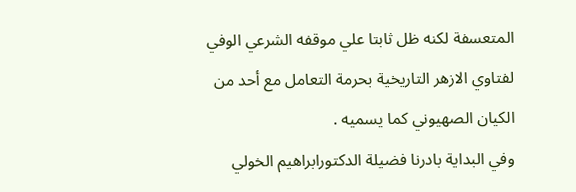المتعسفة لكنه ظل ثابتا علي موقفه الشرعي الوفي لفتاوي الازهر التاريخية بحرمة التعامل مع أحد من الكيان الصهيوني كما يسميه .
وفي البداية بادرنا فضيلة الدكتورابراهيم الخولي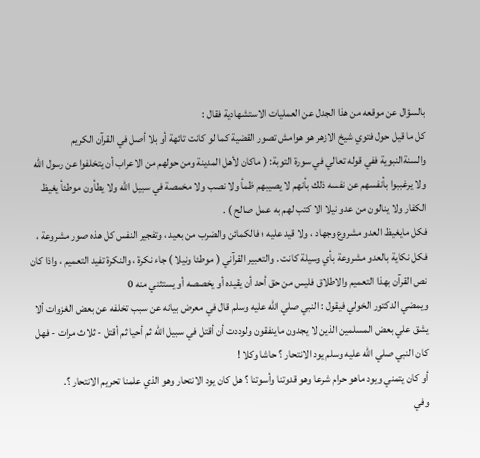بالسؤال عن موقعه من هذا الجدل عن العمليات الاستشهادية فقال :
كل ما قيل حول فتوي شيخ الازهر هو هوامش تصور القضية كما لو كانت تائهة أو بلا أصل في القرآن الكريم والسنةالنبوية ففي قوله تعالي في سورة التوبة: ( ماكان لأهل المدينة ومن حولهم من الاعراب أن يتخلفوا عن رسول الله ولا يرغببوا بأنفسهم عن نفسه ذلك بأنهم لا يصيبهم ظمأ ولا نصب ولا مخمصة في سبيل الله ولا يطأون موطئأ يغيظ الكفار ولا ينالون من عدو نيلا الا كتب لهم به عمل صالح ) .
فكل مايغيظ العدو مشروع وجهاد ، ولا قيد عليه ؛ فالكمائن والضرب من بعيد ، وتفجير النفس كل هذه صور مشروعة ، فكل نكاية بالعدو مشروعة بأي وسيلة كانت . والتعبير القرآني ( موطئا ونيلا ) جاء نكرة ، والنكرة تفيد التعميم ، واذا كان نص القرآن بهذا التعميم والاطلاق فليس من حق أحد أن يقيده أو يخصصه أو يستثني منه 0
ويمضي الدكتور الخولي فيقول : النبي صلي الله عليه وسلم قال في معرض بيانه عن سبب تخلفه عن بعض الغزوات ألا يشق علي بعض المسلمين الذين لا يجدون ماينفقون ولوددت أن أقتل في سبيل الله ثم أحيا ثم أقتل - ثلاث مرات - فهل كان النبي صلي الله عليه وسلم يود الانتحار ؟ حاشا وكلا !
أو كان يتمني ويود ماهو حرام شرعا وهو قدوتنا وأسوتنا ؟ هل كان يود الانتحار وهو الذي علمنا تحريم الانتحار ؟.
وفي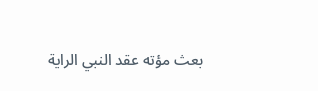بعث مؤته عقد النبي الراية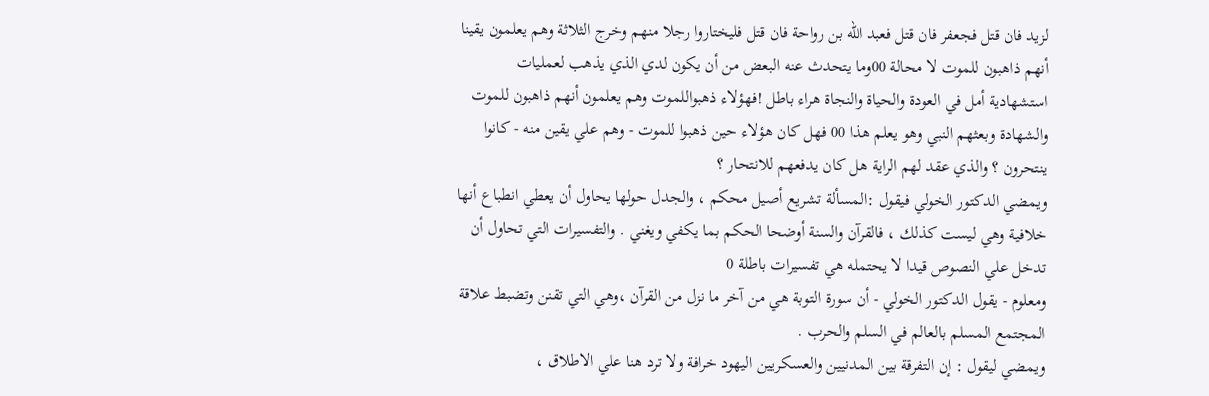لزيد فان قتل فجعفر فان قتل فعبد الله بن رواحة فان قتل فليختاروا رجلا منهم وخرج الثلاثة وهم يعلمون يقينا أنهم ذاهبون للموت لا محالة 00وما يتحدث عنه البعض من أن يكون لدي الذي يذهب لعمليات استشهادية أمل في العودة والحياة والنجاة هراء باطل !فهؤلاء ذهبواللموت وهم يعلمون أنهم ذاهبون للموت والشهادة وبعثهم النبي وهو يعلم هذا 00 فهل كان هؤلاء حين ذهبوا للموت - وهم علي يقين منه - كانوا ينتحرون ؟ والذي عقد لهم الراية هل كان يدفعهم للانتحار ؟
ويمضي الدكتور الخولي فيقول :المسألة تشريع أصيل محكم ، والجدل حولها يحاول أن يعطي انطباع أنها خلافية وهي ليست كذلك ، فالقرآن والسنة أوضحا الحكم بما يكفي ويغني . والتفسيرات التي تحاول أن تدخل علي النصوص قيدا لا يحتمله هي تفسيرات باطلة 0
ومعلوم - يقول الدكتور الخولي - أن سورة التوبة هي من آخر ما نزل من القرآن ،وهي التي تقنن وتضبط علاقة المجتمع المسلم بالعالم في السلم والحرب .
ويمضي ليقول : إن التفرقة بين المدنيين والعسكريين اليهود خرافة ولا ترد هنا علي الاطلاق ،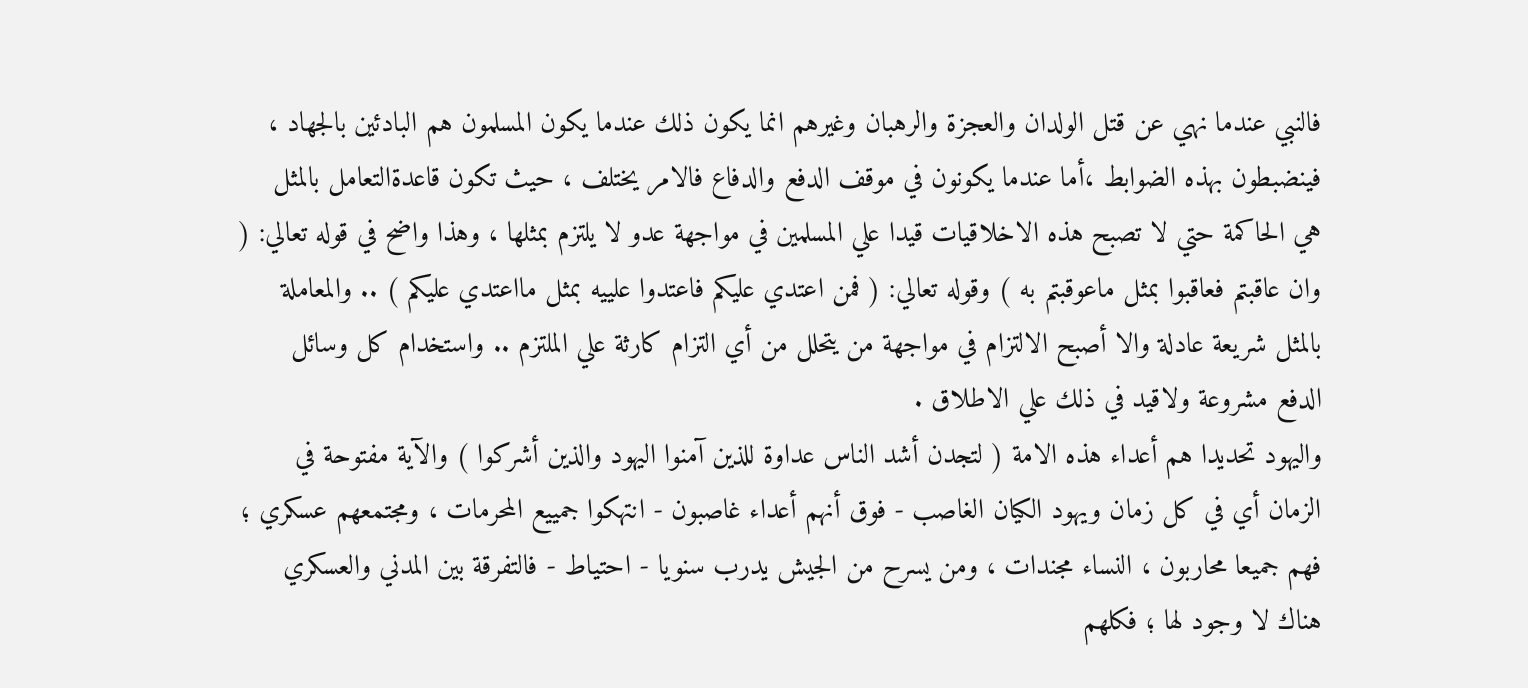فالنبي عندما نهي عن قتل الولدان والعجزة والرهبان وغيرهم انما يكون ذلك عندما يكون المسلمون هم البادئين بالجهاد ، فينضبطون بهذه الضوابط ،أما عندما يكونون في موقف الدفع والدفاع فالامر يختلف ، حيث تكون قاعدةالتعامل بالمثل هي الحاكمة حتي لا تصبح هذه الاخلاقيات قيدا علي المسلمين في مواجهة عدو لا يلتزم بمثلها ، وهذا واضح في قوله تعالي: ( وان عاقبتم فعاقبوا بمثل ماعوقبتم به ) وقوله تعالي: ( فمن اعتدي عليكم فاعتدوا علييه بمثل مااعتدي عليكم ) .. والمعاملة بالمثل شريعة عادلة والا أصبح الالتزام في مواجهة من يتحلل من أي التزام كارثة علي الملتزم .. واستخدام كل وسائل الدفع مشروعة ولاقيد في ذلك علي الاطلاق .
واليهود تحديدا هم أعداء هذه الامة ( لتجدن أشد الناس عداوة للذين آمنوا اليهود والذين أشركوا ) والآية مفتوحة في الزمان أي في كل زمان ويهود الكيان الغاصب - فوق أنهم أعداء غاصبون - انتهكوا جمييع المحرمات ، ومجتمعهم عسكري ؛ فهم جميعا محاربون ، النساء مجندات ، ومن يسرح من الجيش يدرب سنويا - احتياط - فالتفرقة بين المدني والعسكري هناك لا وجود لها ؛ فكلهم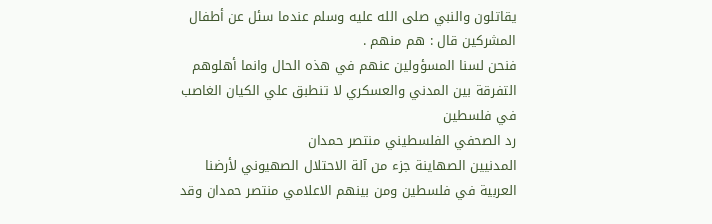يقاتلون والنبي صلى الله عليه وسلم عندما سئل عن أطفال المشركين قال : هم منهم .
فنحن لسنا المسؤولين عنهم في هذه الحال وانما أهلوهم التفرقة بين المدني والعسكري لا تنطبق علي الكيان الغاصب في فلسطين
رد الصحفي الفلسطيني منتصر حمدان
المدنيين الصهاينة جزء من آلة الاحتلال الصهيوني لأرضنا العربية في فلسطين ومن بينهم الاعلامي منتصر حمدان وقد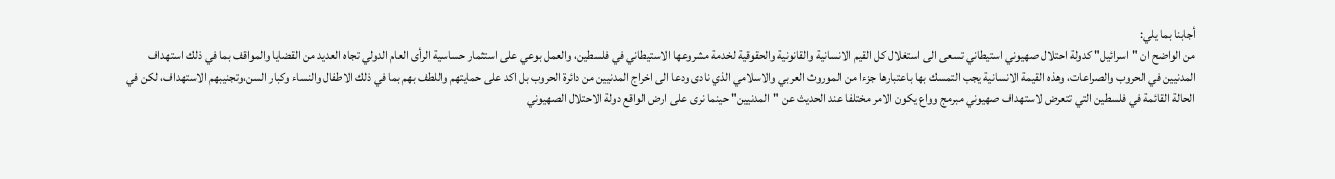أجابنا بما يلي:
من الواضح ان "اسرائيل" كدولة احتلال صهيوني استيطاني تسعى الى استغلال كل القيم الانسانية والقانونية والحقوقية لخدمة مشروعها الاستيطاني في فلسطين، والعمل بوعي على استثمار حساسية الرأى العام الدولي تجاه العديد من القضايا والمواقف بما في ذلك استهداف المدنيين في الحروب والصراعات، وهذه القيمة الانسانية يجب التمسك بها باعتبارها جزءا من الموروث العربي والاسلامي الذي نادى ودعا الى اخراج المدنيين من دائرة الحروب بل اكد على حمايتهم واللطف بهم بما في ذلك الاطفال والنساء وكبار السن،وتجنيبهم الاستهداف، لكن في الحالة القائمة في فلسطين التي تتعرض لاستهداف صهيوني مبرمج وواع يكون الامر مختلفا عند الحديث عن "المدنيين" حينما نرى على ارض الواقع دولة الاحتلال الصهيوني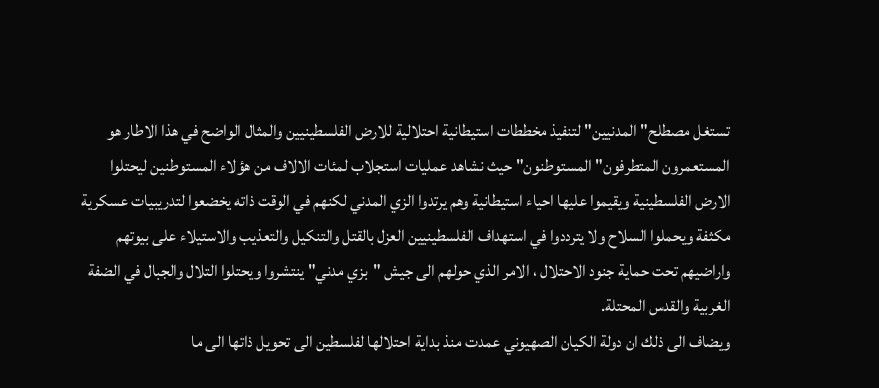تستغل مصطلح" المدنيين" لتنفيذ مخططات استيطانية احتلالية للارض الفلسطينيين والمثال الواضح في هذا الاطار هو المستعمرون المتطرفون" المستوطنون" حيث نشاهد عمليات استجلاب لمئات الالاف من هؤلاء المستوطنين ليحتلوا الارض الفلسطينية ويقيموا عليها احياء استيطانية وهم يرتدوا الزي المدني لكنهم في الوقت ذاته يخضعوا لتدريبيات عسكرية مكثفة ويحملوا السلاح ولا يترددوا في استهداف الفلسطينيين العزل بالقتل والتنكيل والتعذيب والاستيلاء على بيوتهم واراضيهم تحت حماية جنود الاحتلال ، الامر الذي حولهم الى جيش "بزي مدني" ينتشروا ويحتلوا التلال والجبال في الضفة الغربية والقدس المحتلة.
ويضاف الى ذلك ان دولة الكيان الصهيوني عمدت منذ بداية احتلالها لفلسطين الى تحويل ذاتها الى ما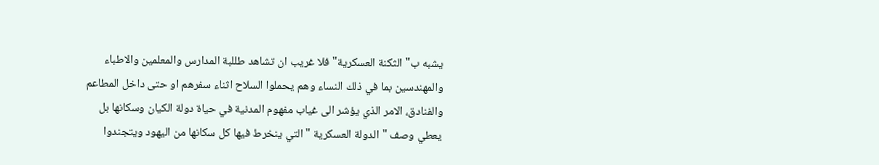يشبه ب" الثكنة العسكرية" فلا غريب ان تشاهد طللبة المدارس والمعلمين والاطباء والمهندسين بما في ذلك النساء وهم يحملوا السلاح اثناء سفرهم او حتى داخل المطاعم والفنادق، الامر الذي يؤشر الى غياب مفهوم المدنية في حياة دولة الكيان وسكانها بل يعطي وصف "الدولة العسكرية " التي ينخرط فيها كل سكانها من اليهود ويتجندوا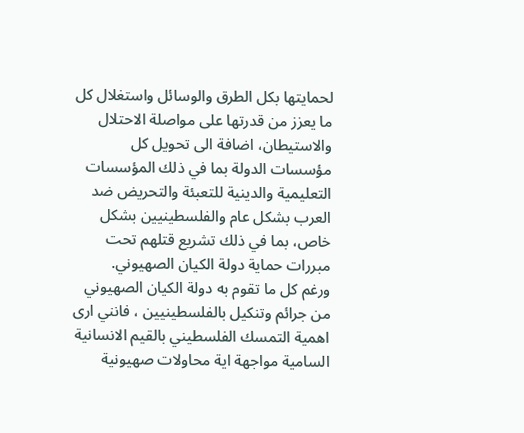لحمايتها بكل الطرق والوسائل واستغلال كل ما يعزز من قدرتها على مواصلة الاحتلال والاستيطان، اضافة الى تحويل كل مؤسسات الدولة بما في ذلك المؤسسات التعليمية والدينية للتعبئة والتحريض ضد العرب بشكل عام والفلسطينيين بشكل خاص، بما في ذلك تشريع قتلهم تحت مبررات حماية دولة الكيان الصهيوني.
ورغم كل ما تقوم به دولة الكيان الصهيوني من جرائم وتنكيل بالفلسطينيين ، فانني ارى اهمية التمسك الفلسطيني بالقيم الانسانية السامية مواجهة اية محاولات صهيونية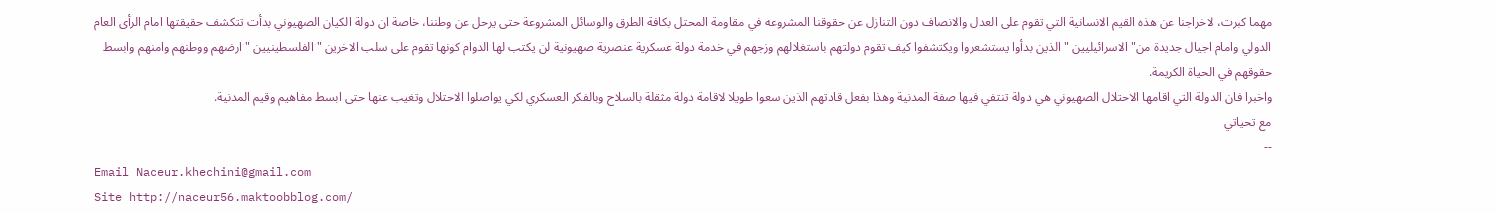مهما كبرت، لاخراجنا عن هذه القيم الانسانية التي تقوم على العدل والانصاف دون التنازل عن حقوقنا المشروعه في مقاومة المحتل بكافة الطرق والوسائل المشروعة حتى يرحل عن وطننا، خاصة ان دولة الكيان الصهيوني بدأت تتكشف حقيقتها امام الرأى العام الدولي وامام اجيال جديدة من" الاسرائيليين " الذين بدأوا يستشعروا ويكتشفوا كيف تقوم دولتهم باستغلالهم وزجهم في خدمة دولة عسكرية عنصرية صهيونية لن يكتب لها الدوام كونها تقوم على سلب الاخرين " الفلسطينيين "ارضهم ووطنهم وامنهم وابسط حقوقهم في الحياة الكريمة.
واخبرا فان الدولة التي اقامها الاحتلال الصهيوني هي دولة تنتفي فيها صفة المدنية وهذا بفعل قادتهم الذين سعوا طويلا لاقامة دولة مثقلة بالسلاح وبالفكر العسكري لكي يواصلوا الاحتلال وتغيب عنها حتى ابسط مفاهيم وقيم المدنية.
مع تحياتي
--
Email Naceur.khechini@gmail.com
Site http://naceur56.maktoobblog.com/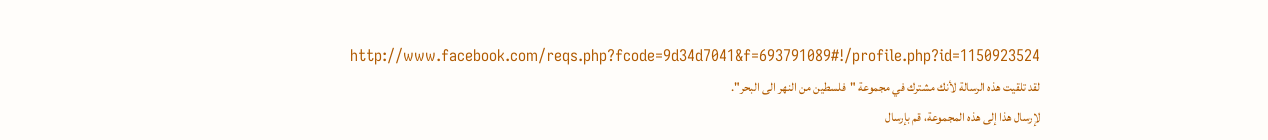http://www.facebook.com/reqs.php?fcode=9d34d7041&f=693791089#!/profile.php?id=1150923524
لقد تلقيت هذه الرسالة لأنك مشترك في مجموعة "فلسطين من النهر الى البحر".
لإرسال هذا إلى هذه المجموعة، قم بإرسال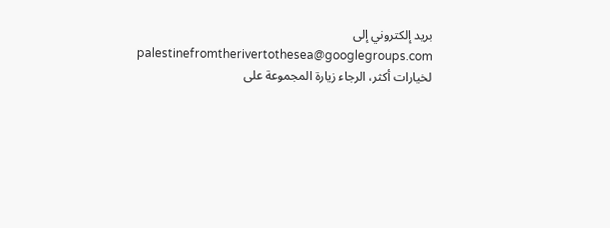بريد إلكتروني إلى
palestinefromtherivertothesea@googlegroups.com
لخيارات أكثر، الرجاء زيارة المجموعة على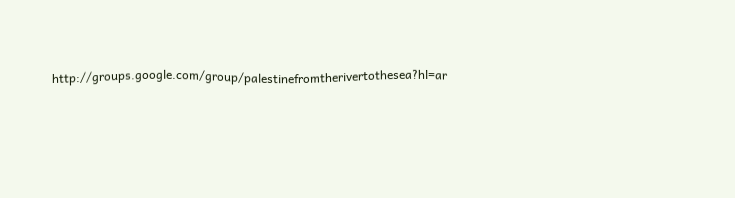http://groups.google.com/group/palestinefromtherivertothesea?hl=ar